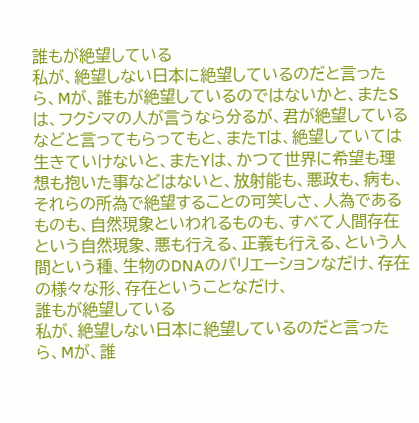誰もが絶望している
私が、絶望しない日本に絶望しているのだと言ったら、Mが、誰もが絶望しているのではないかと、またSは、フクシマの人が言うなら分るが、君が絶望しているなどと言ってもらってもと、またTは、絶望していては生きていけないと、またYは、かつて世界に希望も理想も抱いた事などはないと、放射能も、悪政も、病も、それらの所為で絶望することの可笑しさ、人為であるものも、自然現象といわれるものも、すべて人間存在という自然現象、悪も行える、正義も行える、という人間という種、生物のDNAのバリエーションなだけ、存在の様々な形、存在ということなだけ、
誰もが絶望している
私が、絶望しない日本に絶望しているのだと言ったら、Mが、誰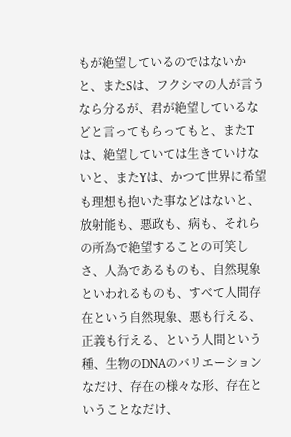もが絶望しているのではないかと、またSは、フクシマの人が言うなら分るが、君が絶望しているなどと言ってもらってもと、またTは、絶望していては生きていけないと、またYは、かつて世界に希望も理想も抱いた事などはないと、放射能も、悪政も、病も、それらの所為で絶望することの可笑しさ、人為であるものも、自然現象といわれるものも、すべて人間存在という自然現象、悪も行える、正義も行える、という人間という種、生物のDNAのバリエーションなだけ、存在の様々な形、存在ということなだけ、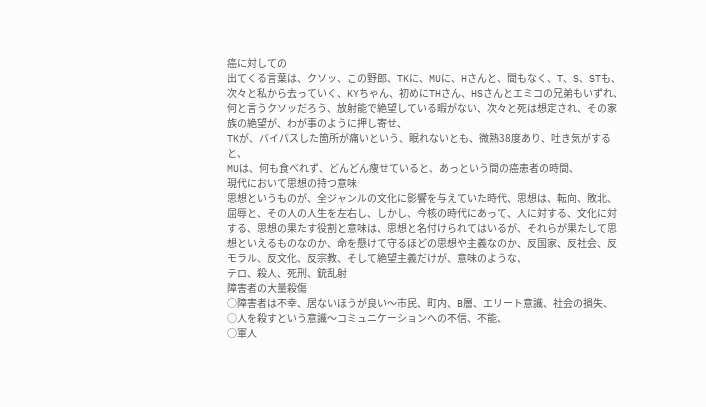癌に対しての
出てくる言葉は、クソッ、この野郎、TKに、MUに、Hさんと、間もなく、T、S、STも、次々と私から去っていく、KYちゃん、初めにTHさん、HSさんとエミコの兄弟もいずれ、何と言うクソッだろう、放射能で絶望している暇がない、次々と死は想定され、その家族の絶望が、わが事のように押し寄せ、
TKが、バイパスした箇所が痛いという、眠れないとも、微熱38度あり、吐き気がすると、
MUは、何も食べれず、どんどん痩せていると、あっという間の癌患者の時間、
現代において思想の持つ意味
思想というものが、全ジャンルの文化に影響を与えていた時代、思想は、転向、敗北、屈辱と、その人の人生を左右し、しかし、今核の時代にあって、人に対する、文化に対する、思想の果たす役割と意味は、思想と名付けられてはいるが、それらが果たして思想といえるものなのか、命を懸けて守るほどの思想や主義なのか、反国家、反社会、反モラル、反文化、反宗教、そして絶望主義だけが、意味のような、
テロ、殺人、死刑、銃乱射
障害者の大量殺傷
○障害者は不幸、居ないほうが良い〜市民、町内、B層、エリート意識、社会の損失、
○人を殺すという意識〜コミュニケーションへの不信、不能、
○軍人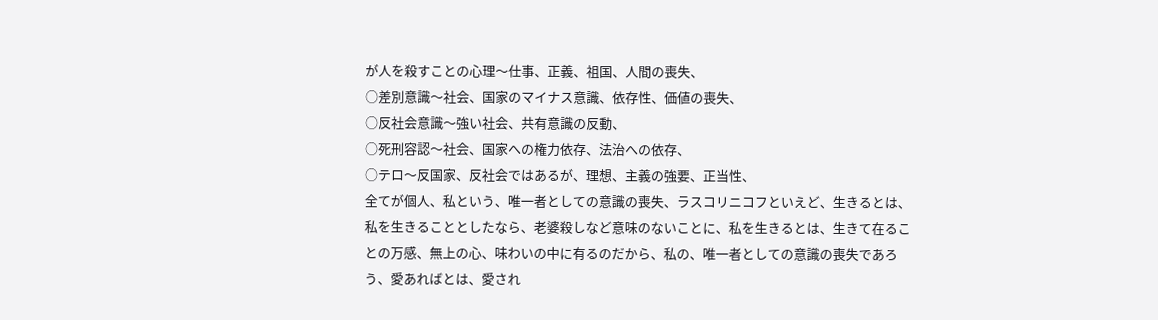が人を殺すことの心理〜仕事、正義、祖国、人間の喪失、
○差別意識〜社会、国家のマイナス意識、依存性、価値の喪失、
○反社会意識〜強い社会、共有意識の反動、
○死刑容認〜社会、国家への権力依存、法治への依存、
○テロ〜反国家、反社会ではあるが、理想、主義の強要、正当性、
全てが個人、私という、唯一者としての意識の喪失、ラスコリニコフといえど、生きるとは、私を生きることとしたなら、老婆殺しなど意味のないことに、私を生きるとは、生きて在ることの万感、無上の心、味わいの中に有るのだから、私の、唯一者としての意識の喪失であろう、愛あればとは、愛され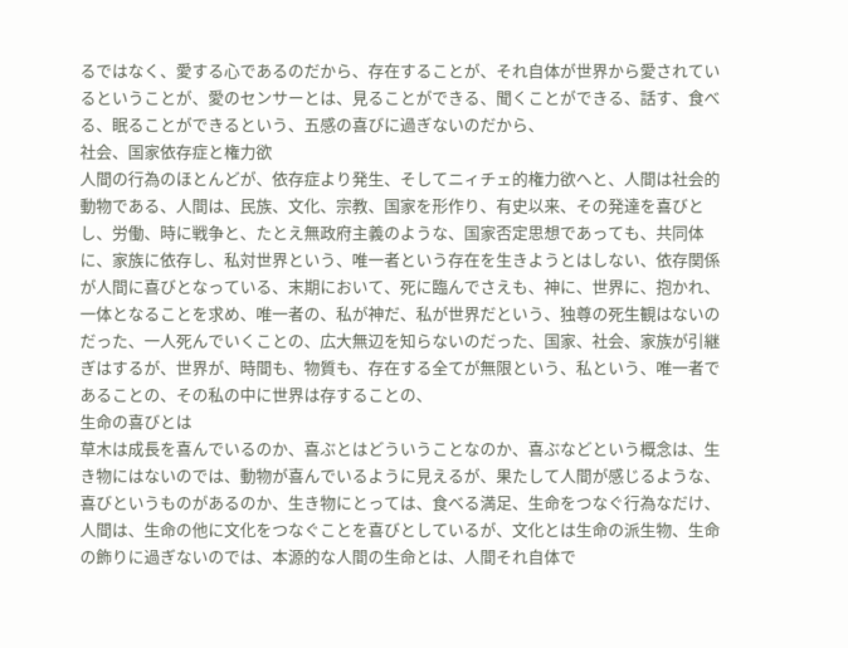るではなく、愛する心であるのだから、存在することが、それ自体が世界から愛されているということが、愛のセンサーとは、見ることができる、聞くことができる、話す、食べる、眠ることができるという、五感の喜びに過ぎないのだから、
社会、国家依存症と権力欲
人間の行為のほとんどが、依存症より発生、そしてニィチェ的権力欲へと、人間は社会的動物である、人間は、民族、文化、宗教、国家を形作り、有史以来、その発達を喜びとし、労働、時に戦争と、たとえ無政府主義のような、国家否定思想であっても、共同体に、家族に依存し、私対世界という、唯一者という存在を生きようとはしない、依存関係が人間に喜びとなっている、末期において、死に臨んでさえも、神に、世界に、抱かれ、一体となることを求め、唯一者の、私が神だ、私が世界だという、独尊の死生観はないのだった、一人死んでいくことの、広大無辺を知らないのだった、国家、社会、家族が引継ぎはするが、世界が、時間も、物質も、存在する全てが無限という、私という、唯一者であることの、その私の中に世界は存することの、
生命の喜びとは
草木は成長を喜んでいるのか、喜ぶとはどういうことなのか、喜ぶなどという概念は、生き物にはないのでは、動物が喜んでいるように見えるが、果たして人間が感じるような、喜びというものがあるのか、生き物にとっては、食べる満足、生命をつなぐ行為なだけ、人間は、生命の他に文化をつなぐことを喜びとしているが、文化とは生命の派生物、生命の飾りに過ぎないのでは、本源的な人間の生命とは、人間それ自体で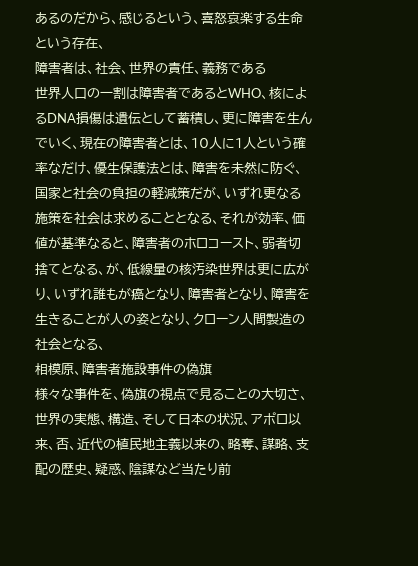あるのだから、感じるという、喜怒哀楽する生命という存在、
障害者は、社会、世界の責任、義務である
世界人口の一割は障害者であるとWHO、核によるDNA損傷は遺伝として蓄積し、更に障害を生んでいく、現在の障害者とは、10人に1人という確率なだけ、優生保護法とは、障害を未然に防ぐ、国家と社会の負担の軽減策だが、いずれ更なる施策を社会は求めることとなる、それが効率、価値が基準なると、障害者のホロコースト、弱者切捨てとなる、が、低線量の核汚染世界は更に広がり、いずれ誰もが癌となり、障害者となり、障害を生きることが人の姿となり、クローン人間製造の社会となる、
相模原、障害者施設事件の偽旗
様々な事件を、偽旗の視点で見ることの大切さ、世界の実態、構造、そして日本の状況、アポロ以来、否、近代の植民地主義以来の、略奪、謀略、支配の歴史、疑惑、陰謀など当たり前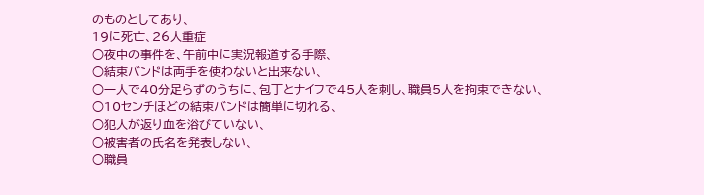のものとしてあり、
19に死亡、26人重症
○夜中の事件を、午前中に実況報道する手際、
○結束バンドは両手を使わないと出来ない、
○一人で40分足らずのうちに、包丁とナイフで45人を刺し、職員5人を拘束できない、
○10センチほどの結束バンドは簡単に切れる、
○犯人が返り血を浴びていない、
○被害者の氏名を発表しない、
○職員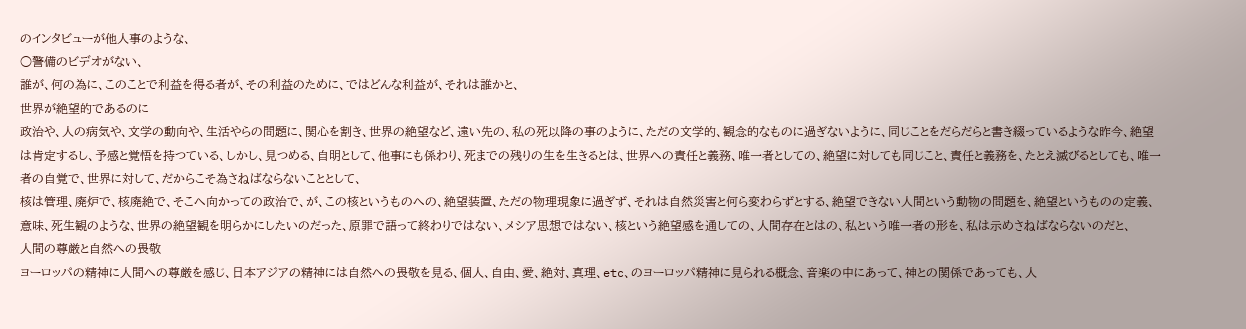のインタビューが他人事のような、
○警備のビデオがない、
誰が、何の為に、このことで利益を得る者が、その利益のために、ではどんな利益が、それは誰かと、
世界が絶望的であるのに
政治や、人の病気や、文学の動向や、生活やらの問題に、関心を割き、世界の絶望など、遠い先の、私の死以降の事のように、ただの文学的、観念的なものに過ぎないように、同じことをだらだらと書き綴っているような昨今、絶望は肯定するし、予感と覚悟を持つている、しかし、見つめる、自明として、他事にも係わり、死までの残りの生を生きるとは、世界への責任と義務、唯一者としての、絶望に対しても同じこと、責任と義務を、たとえ滅びるとしても、唯一者の自覚で、世界に対して、だからこそ為さねばならないこととして、
核は管理、廃炉で、核廃絶で、そこへ向かっての政治で、が、この核というものへの、絶望装置、ただの物理現象に過ぎず、それは自然災害と何ら変わらずとする、絶望できない人間という動物の問題を、絶望というものの定義、意味、死生観のような、世界の絶望観を明らかにしたいのだった、原罪で語って終わりではない、メシア思想ではない、核という絶望感を通しての、人間存在とはの、私という唯一者の形を、私は示めさねばならないのだと、
人間の尊厳と自然への畏敬
ヨーロッパの精神に人間への尊厳を感じ、日本アジアの精神には自然への畏敬を見る、個人、自由、愛、絶対、真理、etc、のヨーロッパ精神に見られる概念、音楽の中にあって、神との関係であっても、人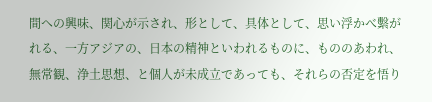間への興味、関心が示され、形として、具体として、思い浮かべ繫がれる、一方アジアの、日本の精神といわれるものに、もののあわれ、無常観、浄土思想、と個人が未成立であっても、それらの否定を悟り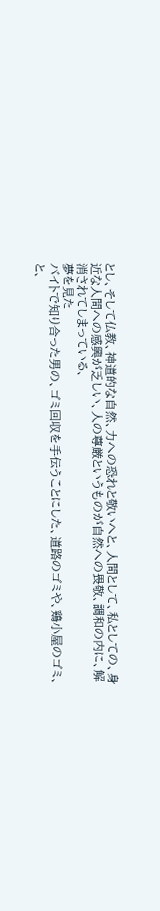とし、そして仏教、神道的な自然、力への恐れと敬いへと、人間として、私としての、身近な人間への感興が乏しい、人の尊厳というものが自然への畏敬、調和の内に、解消されてしまっている、
夢を見た
バイトで知り合った男の、ゴミ回収を手伝うことにした、道路のゴミや、鶏小屋のゴミ、と、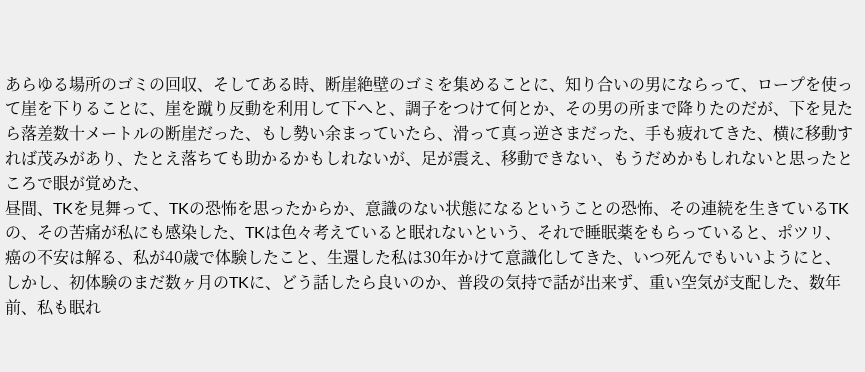あらゆる場所のゴミの回収、そしてある時、断崖絶壁のゴミを集めることに、知り合いの男にならって、ロープを使って崖を下りることに、崖を蹴り反動を利用して下へと、調子をつけて何とか、その男の所まで降りたのだが、下を見たら落差数十メートルの断崖だった、もし勢い余まっていたら、滑って真っ逆さまだった、手も疲れてきた、横に移動すれば茂みがあり、たとえ落ちても助かるかもしれないが、足が震え、移動できない、もうだめかもしれないと思ったところで眼が覚めた、
昼間、TKを見舞って、TKの恐怖を思ったからか、意識のない状態になるということの恐怖、その連続を生きているTKの、その苦痛が私にも感染した、TKは色々考えていると眠れないという、それで睡眠薬をもらっていると、ポツリ、癌の不安は解る、私が40歳で体験したこと、生還した私は30年かけて意識化してきた、いつ死んでもいいようにと、しかし、初体験のまだ数ヶ月のTKに、どう話したら良いのか、普段の気持で話が出来ず、重い空気が支配した、数年前、私も眠れ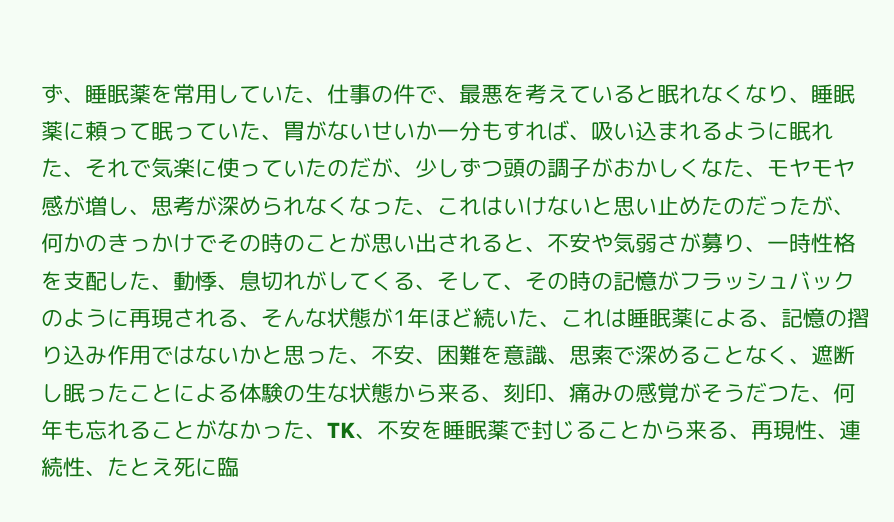ず、睡眠薬を常用していた、仕事の件で、最悪を考えていると眠れなくなり、睡眠薬に頼って眠っていた、胃がないせいか一分もすれば、吸い込まれるように眠れた、それで気楽に使っていたのだが、少しずつ頭の調子がおかしくなた、モヤモヤ感が増し、思考が深められなくなった、これはいけないと思い止めたのだったが、何かのきっかけでその時のことが思い出されると、不安や気弱さが募り、一時性格を支配した、動悸、息切れがしてくる、そして、その時の記憶がフラッシュバックのように再現される、そんな状態が1年ほど続いた、これは睡眠薬による、記憶の摺り込み作用ではないかと思った、不安、困難を意識、思索で深めることなく、遮断し眠ったことによる体験の生な状態から来る、刻印、痛みの感覚がそうだつた、何年も忘れることがなかった、TK、不安を睡眠薬で封じることから来る、再現性、連続性、たとえ死に臨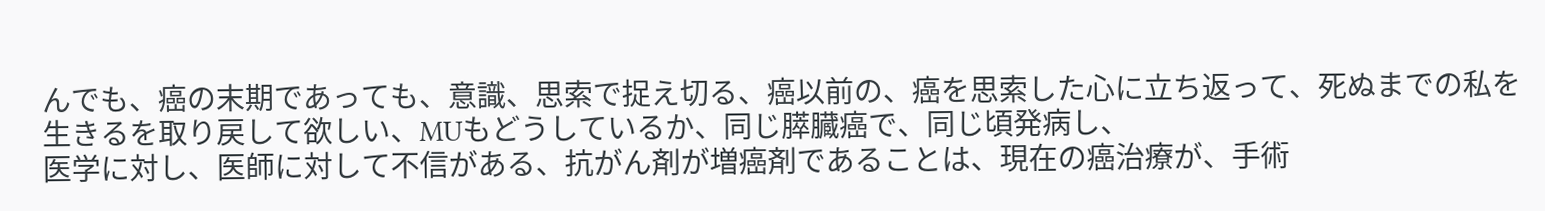んでも、癌の末期であっても、意識、思索で捉え切る、癌以前の、癌を思索した心に立ち返って、死ぬまでの私を生きるを取り戻して欲しい、MUもどうしているか、同じ膵臓癌で、同じ頃発病し、
医学に対し、医師に対して不信がある、抗がん剤が増癌剤であることは、現在の癌治療が、手術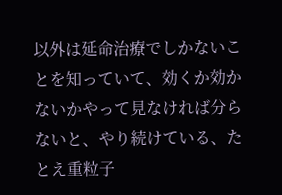以外は延命治療でしかないことを知っていて、効くか効かないかやって見なければ分らないと、やり続けている、たとえ重粒子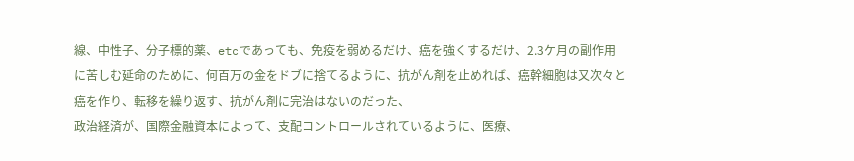線、中性子、分子標的薬、etcであっても、免疫を弱めるだけ、癌を強くするだけ、2.3ケ月の副作用に苦しむ延命のために、何百万の金をドブに捨てるように、抗がん剤を止めれば、癌幹細胞は又次々と癌を作り、転移を繰り返す、抗がん剤に完治はないのだった、
政治経済が、国際金融資本によって、支配コントロールされているように、医療、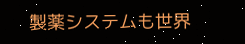製薬システムも世界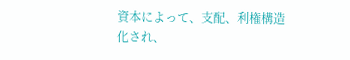資本によって、支配、利権構造化され、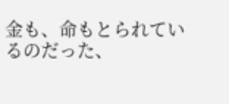金も、命もとられているのだった、